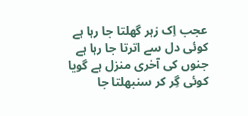عجب اِک زہر گھلتا جا رہا ہے
کوئی دل سے اترتا جا رہا ہے
جنوں کی آخری منزل ہے گویا
کوئی گِر کر سنبھلتا جا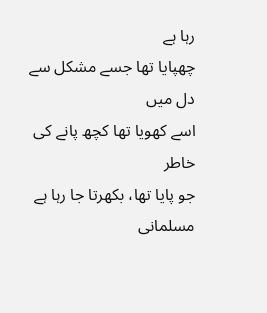رہا ہے
چھپایا تھا جسے مشکل سے دل میں
اسے کھویا تھا کچھ پانے کی خاطر
جو پایا تھا، بکھرتا جا رہا ہے
مسلمانی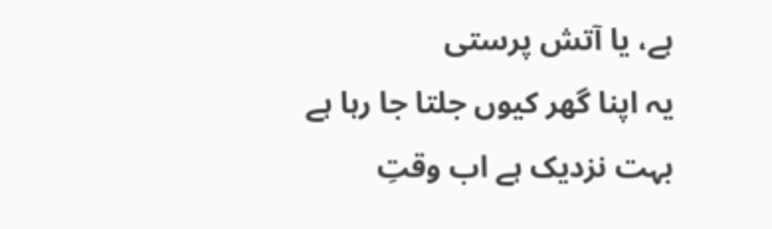ہے، یا آتش پرستی
یہ اپنا گھر کیوں جلتا جا رہا ہے
بہت نزدیک ہے اب وقتِ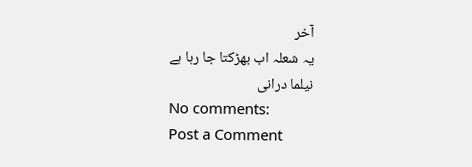آخر
یہ شعلہ اب بھڑکتا جا رہا ہے
نیلما درانی
No comments:
Post a Comment